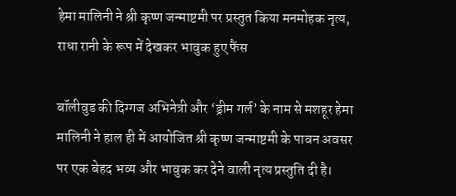हेमा मालिनी ने श्री कृष्ण जन्माष्टमी पर प्रस्तुत किया मनमोहक नृत्य, राधा रानी के रूप में देखकर भावुक हुए फैंस

बॉलीवुड की दिग्गज अभिनेत्री और ‘ड्रीम गर्ल’ के नाम से मशहूर हेमा मालिनी ने हाल ही में आयोजित श्री कृष्ण जन्माष्टमी के पावन अवसर पर एक बेहद भव्य और भावुक कर देने वाली नृत्य प्रस्तुति दी है।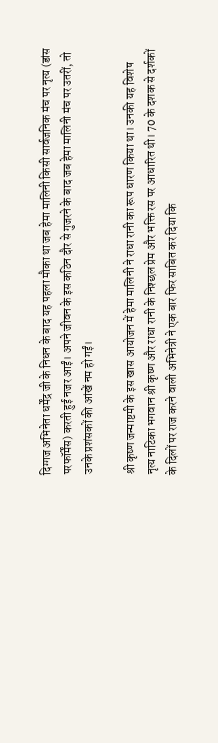दिग्गज अभिनेता धर्मेंद्र जी के निधन के बाद यह पहला मौका था जब हेमा मालिनी किसी सार्वजनिक मंच पर नृत्य (डांस परफॉर्मेंस) करती हुई नजर आईं। अपने जीवन के इस कठिन दौर से गुजरने के बाद जब हेमा मालिनी मंच पर उतरीं, तो उनके प्रशंसकों की आंखें नम हो गईं।

श्री कृष्ण जन्माष्टमी के इस खास आयोजन में हेमा मालिनी ने राधा रानी का रूप धारण किया था। उनकी यह विशेष नृत्य नाटिका भगवान श्री कृष्ण और राधा रानी के निश्छल प्रेम और भक्ति रस पर आधारित थी। 70 के दशक से दर्शकों के दिलों पर राज करने वाली अभिनेत्री ने एक बार फिर साबित कर दिया कि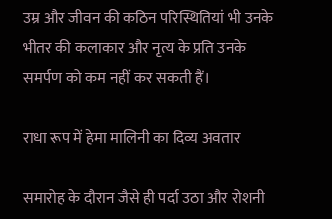उम्र और जीवन की कठिन परिस्थितियां भी उनके भीतर की कलाकार और नृत्य के प्रति उनके समर्पण को कम नहीं कर सकती हैं।

राधा रूप में हेमा मालिनी का दिव्य अवतार

समारोह के दौरान जैसे ही पर्दा उठा और रोशनी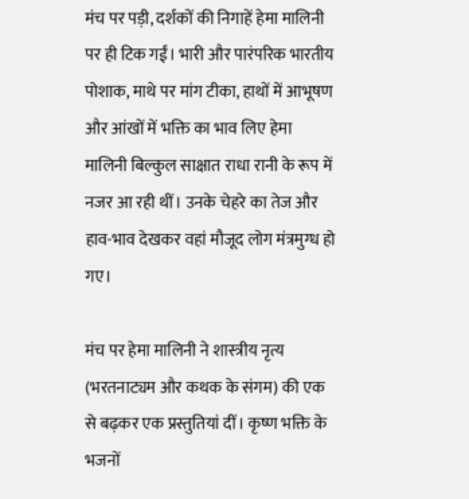मंच पर पड़ी, दर्शकों की निगाहें हेमा मालिनी पर ही टिक गईं। भारी और पारंपरिक भारतीय पोशाक, माथे पर मांग टीका, हाथों में आभूषण और आंखों में भक्ति का भाव लिए हेमा मालिनी बिल्कुल साक्षात राधा रानी के रूप में नजर आ रही थीं। उनके चेहरे का तेज और हाव-भाव देखकर वहां मौजूद लोग मंत्रमुग्ध हो गए।

मंच पर हेमा मालिनी ने शास्त्रीय नृत्य (भरतनाट्यम और कथक के संगम) की एक से बढ़कर एक प्रस्तुतियां दीं। कृष्ण भक्ति के भजनों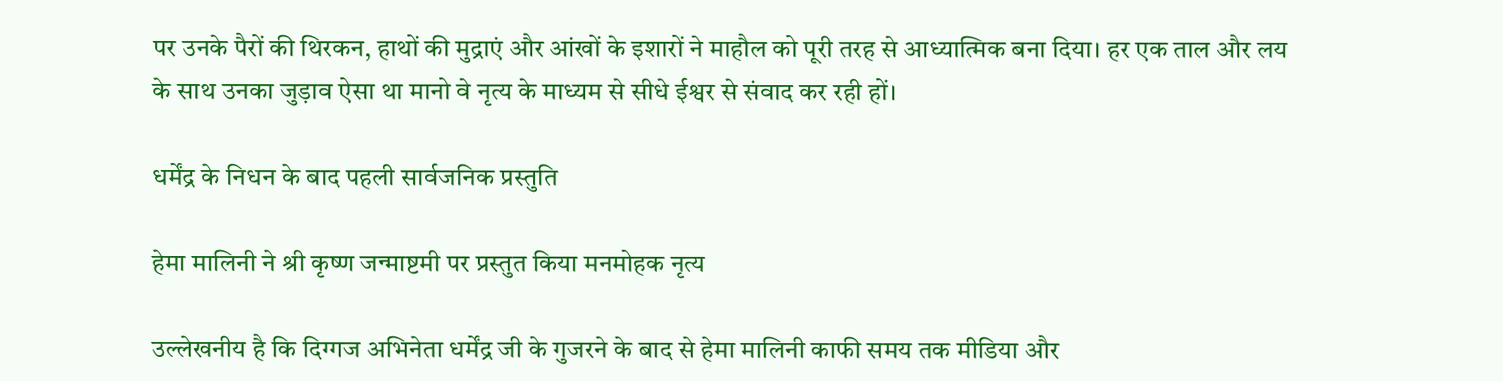पर उनके पैरों की थिरकन, हाथों की मुद्राएं और आंखों के इशारों ने माहौल को पूरी तरह से आध्यात्मिक बना दिया। हर एक ताल और लय के साथ उनका जुड़ाव ऐसा था मानो वे नृत्य के माध्यम से सीधे ईश्वर से संवाद कर रही हों।

धर्मेंद्र के निधन के बाद पहली सार्वजनिक प्रस्तुति

हेमा मालिनी ने श्री कृष्ण जन्माष्टमी पर प्रस्तुत किया मनमोहक नृत्य

उल्लेखनीय है कि दिग्गज अभिनेता धर्मेंद्र जी के गुजरने के बाद से हेमा मालिनी काफी समय तक मीडिया और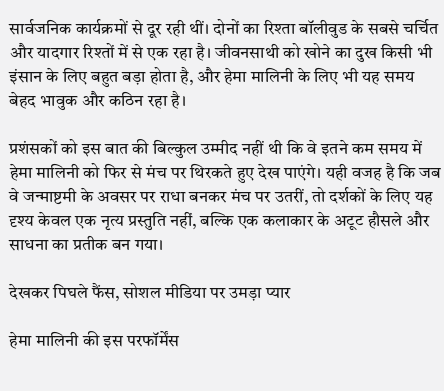सार्वजनिक कार्यक्रमों से दूर रही थीं। दोनों का रिश्ता बॉलीवुड के सबसे चर्चित और यादगार रिश्तों में से एक रहा है। जीवनसाथी को खोने का दुख किसी भी इंसान के लिए बहुत बड़ा होता है, और हेमा मालिनी के लिए भी यह समय बेहद भावुक और कठिन रहा है।

प्रशंसकों को इस बात की बिल्कुल उम्मीद नहीं थी कि वे इतने कम समय में हेमा मालिनी को फिर से मंच पर थिरकते हुए देख पाएंगे। यही वजह है कि जब वे जन्माष्टमी के अवसर पर राधा बनकर मंच पर उतरीं, तो दर्शकों के लिए यह दृश्य केवल एक नृत्य प्रस्तुति नहीं, बल्कि एक कलाकार के अटूट हौसले और साधना का प्रतीक बन गया।

देखकर पिघले फैंस, सोशल मीडिया पर उमड़ा प्यार

हेमा मालिनी की इस परफॉर्मेंस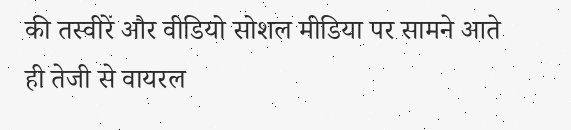की तस्वीरें और वीडियो सोशल मीडिया पर सामने आते ही तेजी से वायरल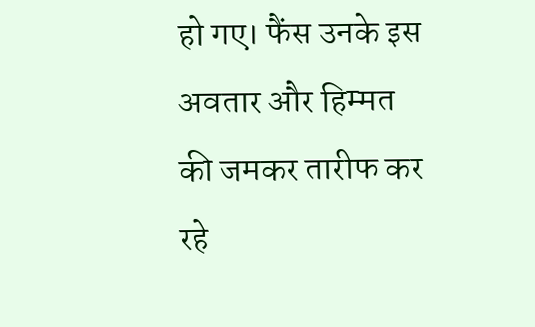हो गए। फैंस उनके इस अवतार और हिम्मत की जमकर तारीफ कर रहे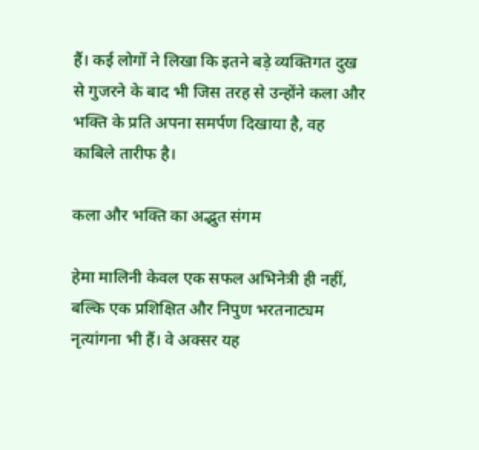हैं। कई लोगों ने लिखा कि इतने बड़े व्यक्तिगत दुख से गुजरने के बाद भी जिस तरह से उन्होंने कला और भक्ति के प्रति अपना समर्पण दिखाया है, वह काबिले तारीफ है।

कला और भक्ति का अद्भुत संगम

हेमा मालिनी केवल एक सफल अभिनेत्री ही नहीं, बल्कि एक प्रशिक्षित और निपुण भरतनाट्यम नृत्यांगना भी हैं। वे अक्सर यह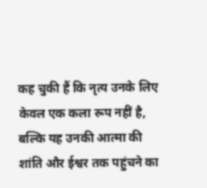कह चुकी हैं कि नृत्य उनके लिए केवल एक कला रूप नहीं है, बल्कि यह उनकी आत्मा की शांति और ईश्वर तक पहुंचने का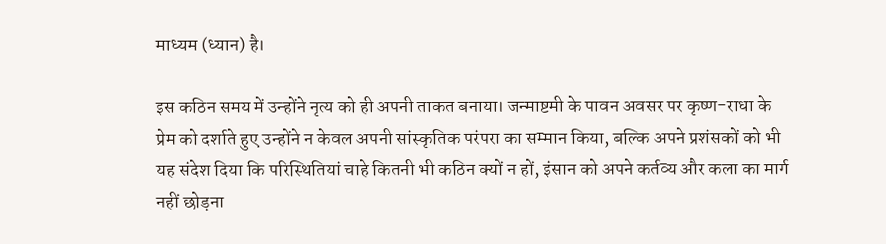माध्यम (ध्यान) है।

इस कठिन समय में उन्होंने नृत्य को ही अपनी ताकत बनाया। जन्माष्टमी के पावन अवसर पर कृष्ण-राधा के प्रेम को दर्शाते हुए उन्होंने न केवल अपनी सांस्कृतिक परंपरा का सम्मान किया, बल्कि अपने प्रशंसकों को भी यह संदेश दिया कि परिस्थितियां चाहे कितनी भी कठिन क्यों न हों, इंसान को अपने कर्तव्य और कला का मार्ग नहीं छोड़ना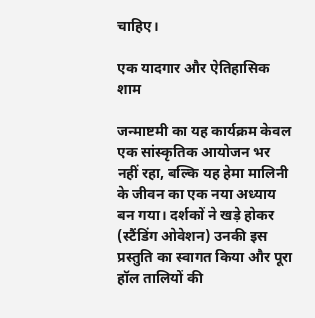चाहिए।

एक यादगार और ऐतिहासिक शाम

जन्माष्टमी का यह कार्यक्रम केवल एक सांस्कृतिक आयोजन भर नहीं रहा, बल्कि यह हेमा मालिनी के जीवन का एक नया अध्याय बन गया। दर्शकों ने खड़े होकर (स्टैंडिंग ओवेशन) उनकी इस प्रस्तुति का स्वागत किया और पूरा हॉल तालियों की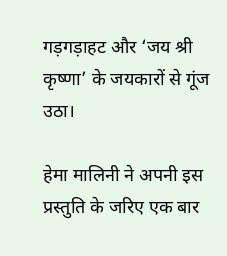गड़गड़ाहट और ‘जय श्री कृष्णा’ के जयकारों से गूंज उठा।

हेमा मालिनी ने अपनी इस प्रस्तुति के जरिए एक बार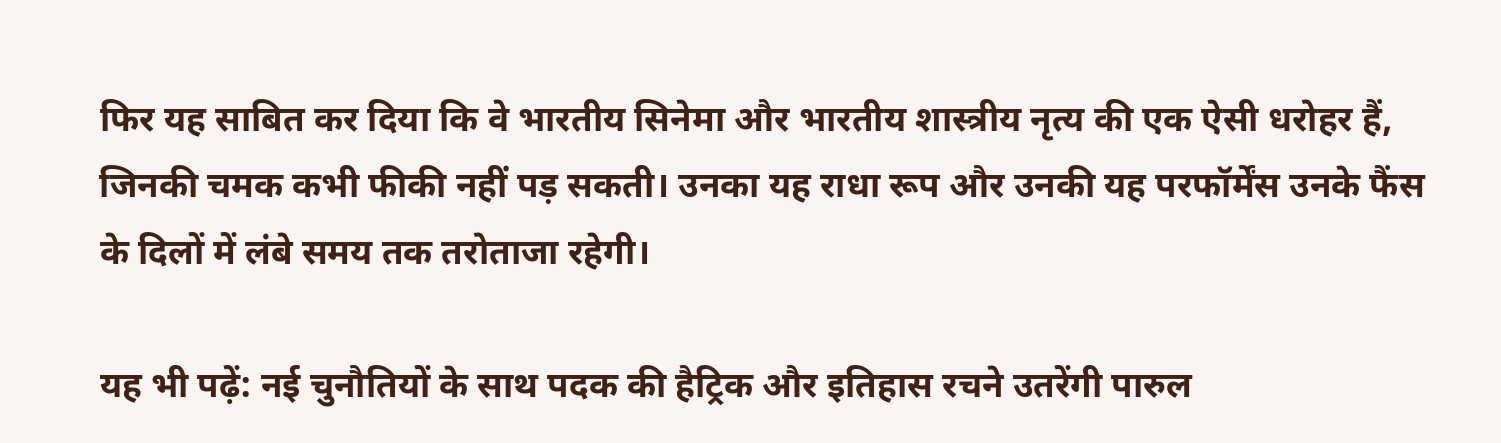फिर यह साबित कर दिया कि वे भारतीय सिनेमा और भारतीय शास्त्रीय नृत्य की एक ऐसी धरोहर हैं, जिनकी चमक कभी फीकी नहीं पड़ सकती। उनका यह राधा रूप और उनकी यह परफॉर्मेंस उनके फैंस के दिलों में लंबे समय तक तरोताजा रहेगी।

यह भी पढ़ें: नई चुनौतियों के साथ पदक की हैट्रिक और इतिहास रचने उतरेंगी पारुल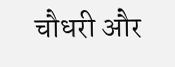चौधरी और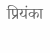प्रियंका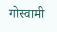गोस्वामी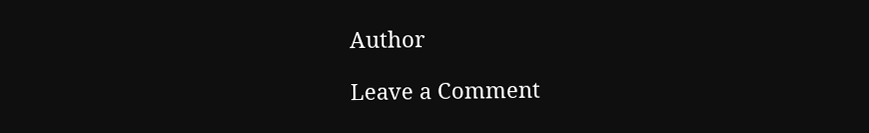Author

Leave a Comment